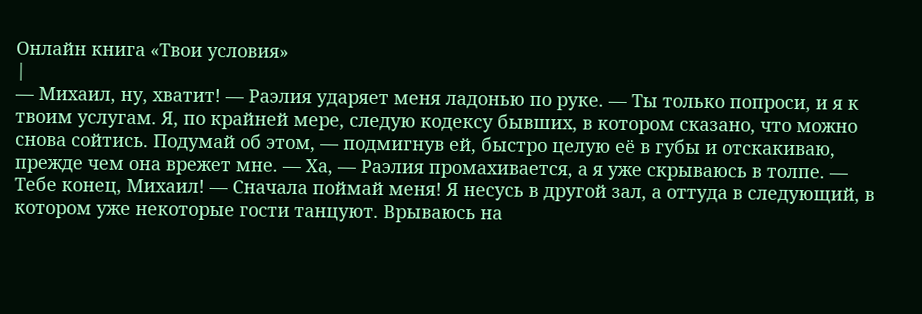Онлайн книга «Твои условия»
|
— Михаил, ну, хватит! — Раэлия ударяет меня ладонью по руке. — Ты только попроси, и я к твоим услугам. Я, по крайней мере, следую кодексу бывших, в котором сказано, что можно снова сойтись. Подумай об этом, — подмигнув ей, быстро целую её в губы и отскакиваю, прежде чем она врежет мне. — Ха, — Раэлия промахивается, а я уже скрываюсь в толпе. — Тебе конец, Михаил! — Сначала поймай меня! Я несусь в другой зал, а оттуда в следующий, в котором уже некоторые гости танцуют. Врываюсь на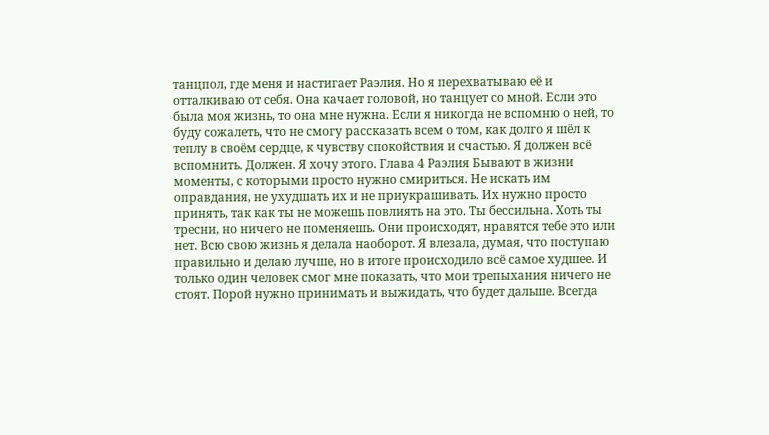танцпол, где меня и настигает Раэлия. Но я перехватываю её и отталкиваю от себя. Она качает головой, но танцует со мной. Если это была моя жизнь, то она мне нужна. Если я никогда не вспомню о ней, то буду сожалеть, что не смогу рассказать всем о том, как долго я шёл к теплу в своём сердце, к чувству спокойствия и счастью. Я должен всё вспомнить. Должен. Я хочу этого. Глава 4 Раэлия Бывают в жизни моменты, с которыми просто нужно смириться. Не искать им оправдания, не ухудшать их и не приукрашивать. Их нужно просто принять, так как ты не можешь повлиять на это. Ты бессильна. Хоть ты тресни, но ничего не поменяешь. Они происходят, нравятся тебе это или нет. Всю свою жизнь я делала наоборот. Я влезала, думая, что поступаю правильно и делаю лучше, но в итоге происходило всё самое худшее. И только один человек смог мне показать, что мои трепыхания ничего не стоят. Порой нужно принимать и выжидать, что будет дальше. Всегда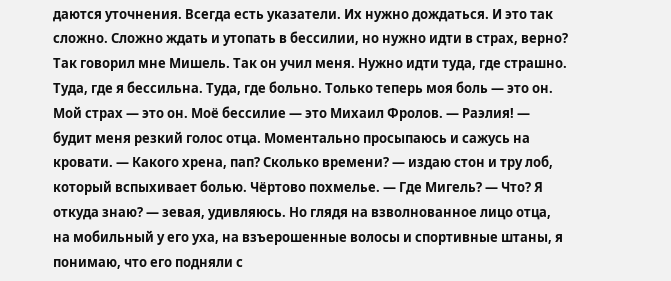даются уточнения. Всегда есть указатели. Их нужно дождаться. И это так сложно. Сложно ждать и утопать в бессилии, но нужно идти в страх, верно? Так говорил мне Мишель. Так он учил меня. Нужно идти туда, где страшно. Туда, где я бессильна. Туда, где больно. Только теперь моя боль — это он. Мой страх — это он. Моё бессилие — это Михаил Фролов. — Раэлия! — будит меня резкий голос отца. Моментально просыпаюсь и сажусь на кровати. — Какого хрена, пап? Сколько времени? — издаю стон и тру лоб, который вспыхивает болью. Чёртово похмелье. — Где Мигель? — Что? Я откуда знаю? — зевая, удивляюсь. Но глядя на взволнованное лицо отца, на мобильный у его уха, на взъерошенные волосы и спортивные штаны, я понимаю, что его подняли с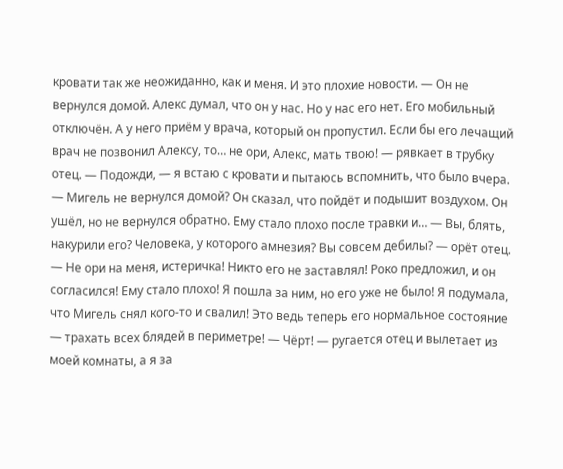кровати так же неожиданно, как и меня. И это плохие новости. — Он не вернулся домой. Алекс думал, что он у нас. Но у нас его нет. Его мобильный отключён. А у него приём у врача, который он пропустил. Если бы его лечащий врач не позвонил Алексу, то… не ори, Алекс, мать твою! — рявкает в трубку отец. — Подожди, — я встаю с кровати и пытаюсь вспомнить, что было вчера. — Мигель не вернулся домой? Он сказал, что пойдёт и подышит воздухом. Он ушёл, но не вернулся обратно. Ему стало плохо после травки и… — Вы, блять, накурили его? Человека, у которого амнезия? Вы совсем дебилы? — орёт отец. — Не ори на меня, истеричка! Никто его не заставлял! Роко предложил, и он согласился! Ему стало плохо! Я пошла за ним, но его уже не было! Я подумала, что Мигель снял кого-то и свалил! Это ведь теперь его нормальное состояние — трахать всех блядей в периметре! — Чёрт! — ругается отец и вылетает из моей комнаты, а я за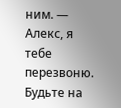ним. — Алекс, я тебе перезвоню. Будьте на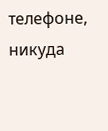телефоне, никуда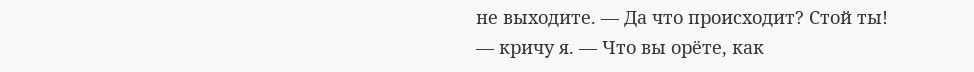не выходите. — Да что происходит? Стой ты! — кричу я. — Что вы орёте, как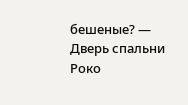бешеные? — Дверь спальни Роко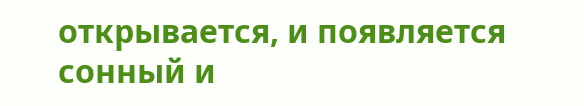открывается, и появляется сонный и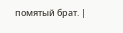помятый брат. |